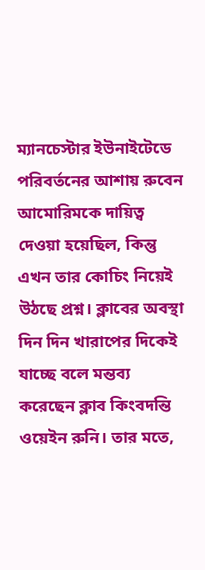ম্যানচেস্টার ইউনাইটেডে পরিবর্তনের আশায় রুবেন আমোরিমকে দায়িত্ব দেওয়া হয়েছিল, কিন্তু এখন তার কোচিং নিয়েই উঠছে প্রশ্ন। ক্লাবের অবস্থা দিন দিন খারাপের দিকেই যাচ্ছে বলে মন্তব্য করেছেন ক্লাব কিংবদন্তি ওয়েইন রুনি। তার মতে,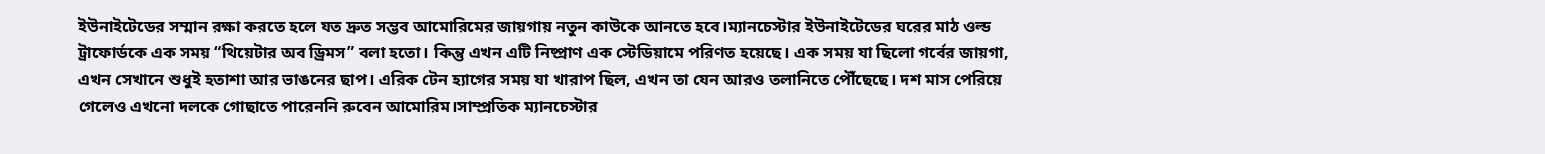ইউনাইটেডের সম্মান রক্ষা করতে হলে যত দ্রুত সম্ভব আমোরিমের জায়গায় নতুন কাউকে আনতে হবে।ম্যানচেস্টার ইউনাইটেডের ঘরের মাঠ ওল্ড ট্রাফোর্ডকে এক সময় “থিয়েটার অব ড্রিমস” বলা হতো। কিন্তু এখন এটি নিষ্প্রাণ এক স্টেডিয়ামে পরিণত হয়েছে। এক সময় যা ছিলো গর্বের জায়গা, এখন সেখানে শুধুই হতাশা আর ভাঙনের ছাপ। এরিক টেন হ্যাগের সময় যা খারাপ ছিল, এখন তা যেন আরও তলানিতে পৌঁছেছে। দশ মাস পেরিয়ে গেলেও এখনো দলকে গোছাতে পারেননি রুবেন আমোরিম।সাম্প্রতিক ম্যানচেস্টার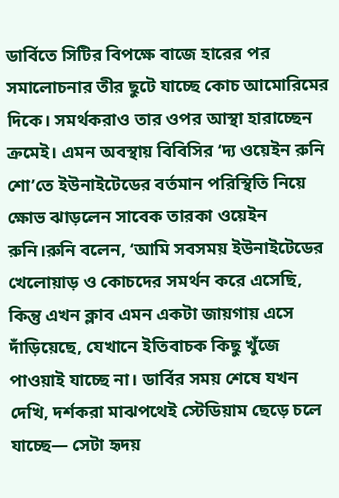ডার্বিতে সিটির বিপক্ষে বাজে হারের পর সমালোচনার তীর ছুটে যাচ্ছে কোচ আমোরিমের দিকে। সমর্থকরাও তার ওপর আস্থা হারাচ্ছেন ক্রমেই। এমন অবস্থায় বিবিসির ‘দ্য ওয়েইন রুনি শো’তে ইউনাইটেডের বর্তমান পরিস্থিতি নিয়ে ক্ষোভ ঝাড়লেন সাবেক তারকা ওয়েইন রুনি।রুনি বলেন, ‘আমি সবসময় ইউনাইটেডের খেলোয়াড় ও কোচদের সমর্থন করে এসেছি, কিন্তু এখন ক্লাব এমন একটা জায়গায় এসে দাঁড়িয়েছে, যেখানে ইতিবাচক কিছু খুঁজে পাওয়াই যাচ্ছে না। ডার্বির সময় শেষে যখন দেখি, দর্শকরা মাঝপথেই স্টেডিয়াম ছেড়ে চলে যাচ্ছে— সেটা হৃদয়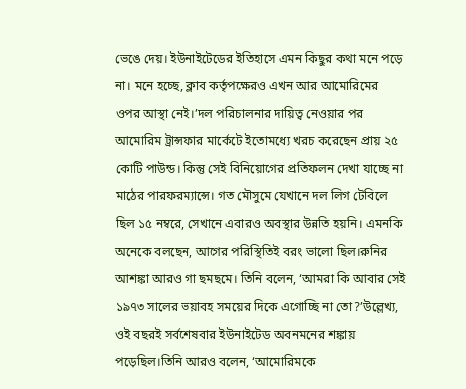ভেঙে দেয়। ইউনাইটেডের ইতিহাসে এমন কিছুর কথা মনে পড়ে না। মনে হচ্ছে, ক্লাব কর্তৃপক্ষেরও এখন আর আমোরিমের ওপর আস্থা নেই।’দল পরিচালনার দায়িত্ব নেওয়ার পর আমোরিম ট্রান্সফার মার্কেটে ইতোমধ্যে খরচ করেছেন প্রায় ২৫ কোটি পাউন্ড। কিন্তু সেই বিনিয়োগের প্রতিফলন দেখা যাচ্ছে না মাঠের পারফরম্যান্সে। গত মৌসুমে যেখানে দল লিগ টেবিলে ছিল ১৫ নম্বরে, সেখানে এবারও অবস্থার উন্নতি হয়নি। এমনকি অনেকে বলছেন, আগের পরিস্থিতিই বরং ভালো ছিল।রুনির আশঙ্কা আরও গা ছমছমে। তিনি বলেন, ‘আমরা কি আবার সেই ১৯৭৩ সালের ভয়াবহ সময়ের দিকে এগোচ্ছি না তো?’উল্লেখ্য, ওই বছরই সর্বশেষবার ইউনাইটেড অবনমনের শঙ্কায় পড়েছিল।তিনি আরও বলেন, ‘আমোরিমকে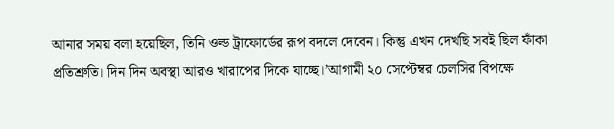আনার সময় বলা হয়েছিল, তিনি ওল্ড ট্রাফোর্ডের রূপ বদলে দেবেন। কিন্তু এখন দেখছি সবই ছিল ফাঁকা প্রতিশ্রুতি। দিন দিন অবস্থা আরও খারাপের দিকে যাচ্ছে।’আগামী ২০ সেপ্টেম্বর চেলসির বিপক্ষে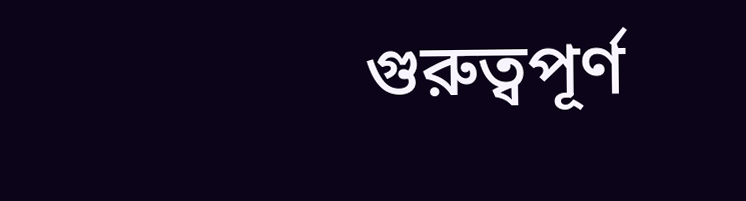গুরুত্বপূর্ণ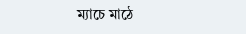ম্যাচে মাঠে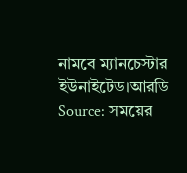নামবে ম্যানচেস্টার ইউনাইটেড।আরডি
Source: সময়ের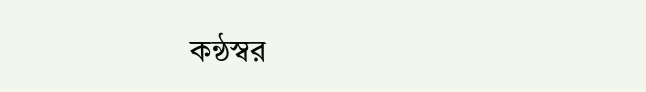কন্ঠস্বর